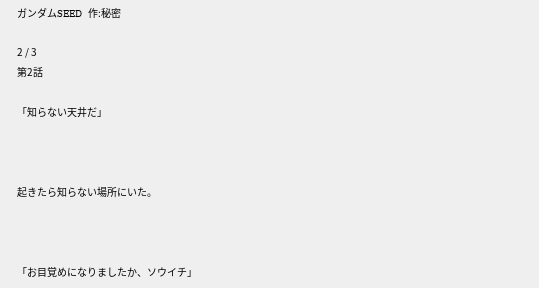ガンダムSEED   作:秘密

2 / 3
第2話

「知らない天井だ」



起きたら知らない場所にいた。



「お目覚めになりましたか、ソウイチ」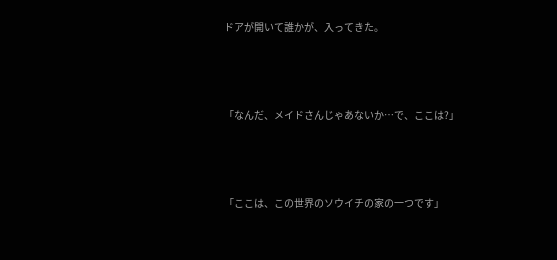ドアが開いて誰かが、入ってきた。



「なんだ、メイドさんじゃあないか…で、ここは?」



「ここは、この世界のソウイチの家の一つです」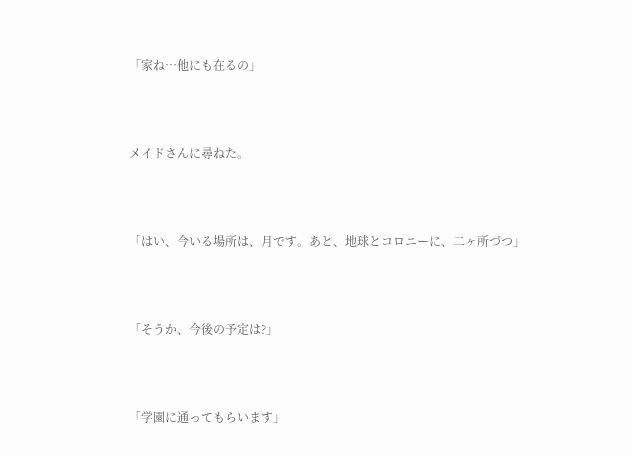「家ね…他にも在るの」



メイドさんに尋ねた。



「はい、今いる場所は、月です。あと、地球とコロニーに、二ヶ所づつ」



「そうか、今後の予定は?」



「学園に通ってもらいます」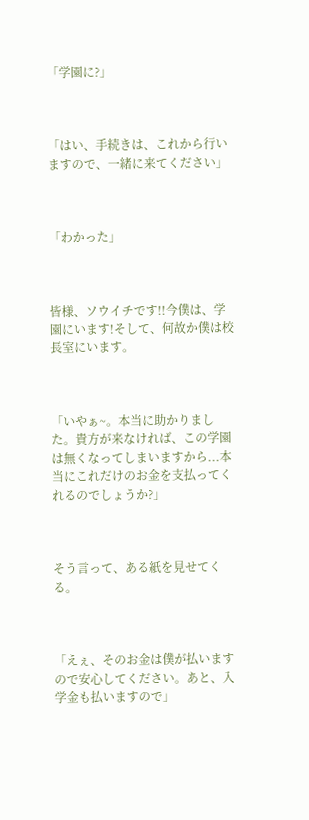「学園に?」



「はい、手続きは、これから行いますので、一緒に来てください」



「わかった」



皆様、ソウイチです!!今僕は、学園にいます!そして、何故か僕は校長室にいます。



「いやぁ~。本当に助かりました。貴方が来なければ、この学園は無くなってしまいますから...本当にこれだけのお金を支払ってくれるのでしょうか?」



そう言って、ある紙を見せてくる。



「えぇ、そのお金は僕が払いますので安心してください。あと、入学金も払いますので」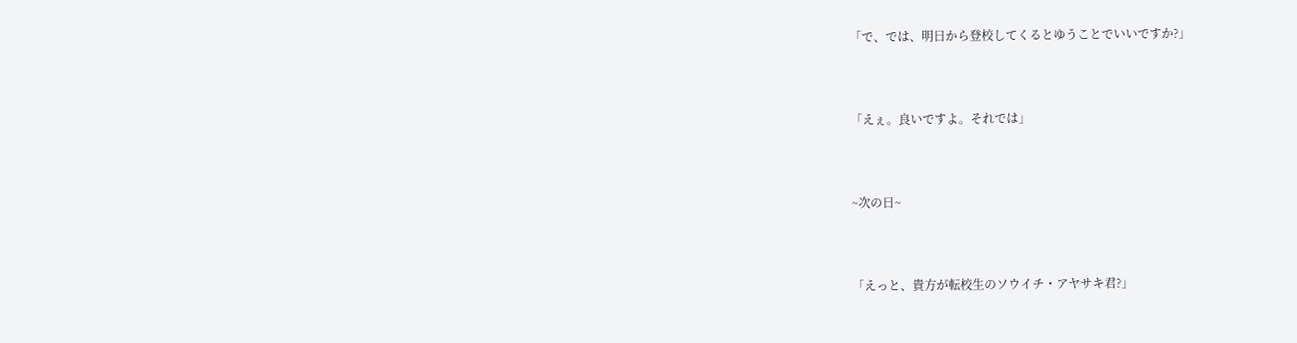「で、では、明日から登校してくるとゆうことでいいですか?」



「えぇ。良いですよ。それでは」



~次の日~



「えっと、貴方が転校生のソウイチ・アヤサキ君?」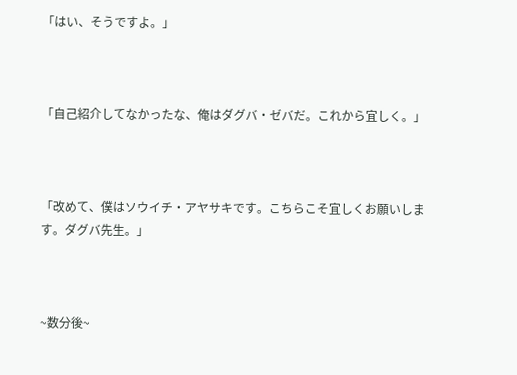「はい、そうですよ。」



「自己紹介してなかったな、俺はダグバ・ゼバだ。これから宜しく。」



「改めて、僕はソウイチ・アヤサキです。こちらこそ宜しくお願いします。ダグバ先生。」



~数分後~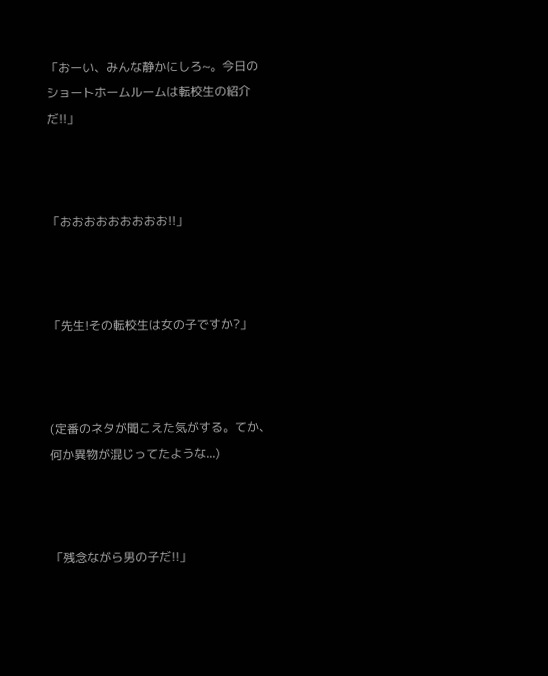「おーい、みんな静かにしろ~。今日のショートホームルームは転校生の紹介だ!!」



「おおおおおおおおお!!」



「先生!その転校生は女の子ですか?」



(定番のネタが聞こえた気がする。てか、何か異物が混じってたような...)



「残念ながら男の子だ!!」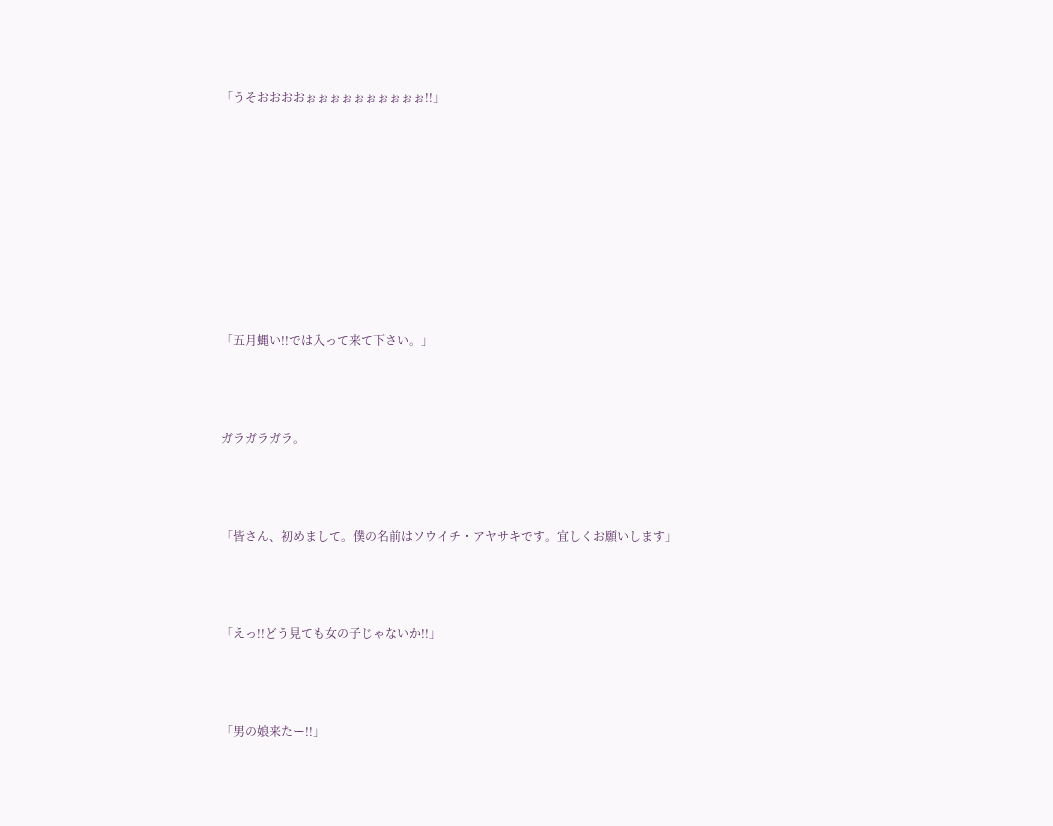「うそおおおおぉぉぉぉぉぉぉぉぉぉ!!」









「五月蝿い!!では入って来て下さい。」



ガラガラガラ。



「皆さん、初めまして。僕の名前はソウイチ・アヤサキです。宜しくお願いします」



「えっ!!どう見ても女の子じゃないか!!」



「男の娘来たー!!」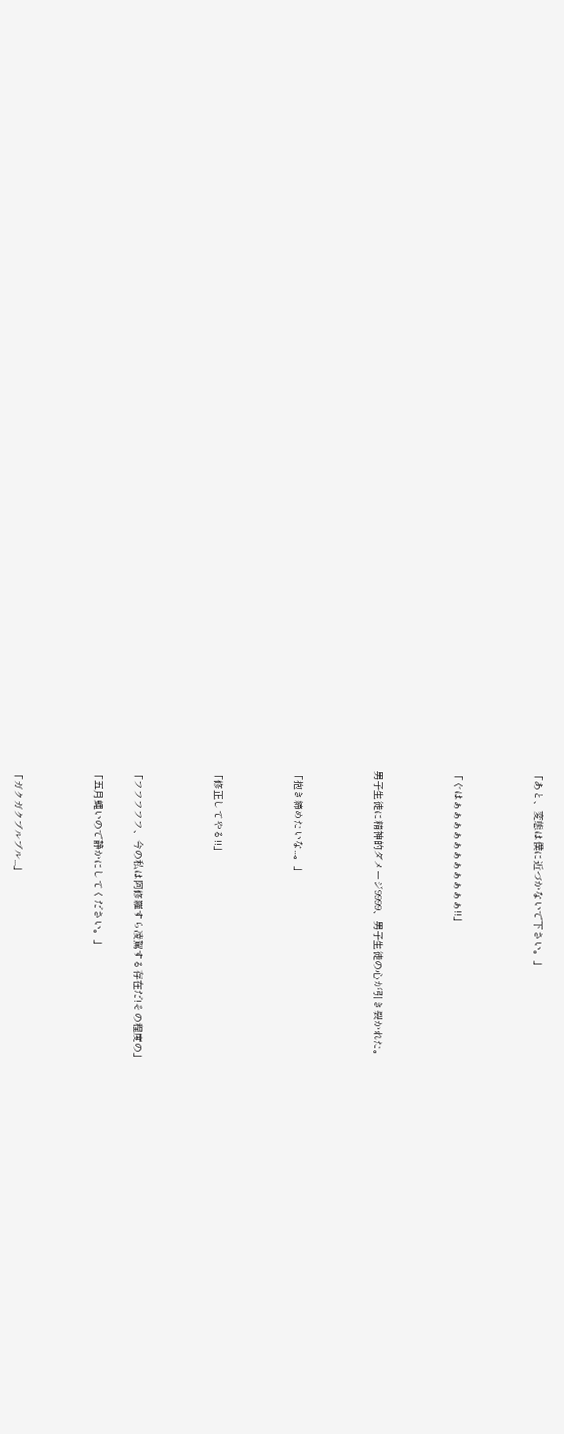「あと、変態は僕に近づかないで下さい。」



「ぐはぁぁぁぁぁぁぁぁぁぁぁ!!」



男子生徒に精神的ダメージ9999、男子生徒の心が引き裂かれた。



「抱き締めたいな...。」



「修正してやる!!」



「フフフフフ、今の私は阿修羅すら凌駕する存在だ!その程度の」

「五月蝿いので静かにしてください。」



「ガクガクブルブル...」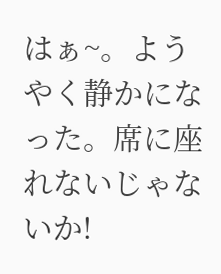はぁ~。ようやく静かになった。席に座れないじゃないか!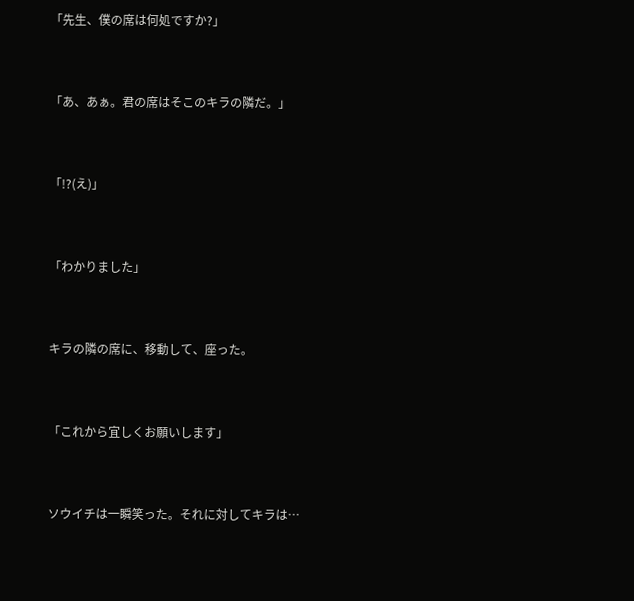「先生、僕の席は何処ですか?」



「あ、あぁ。君の席はそこのキラの隣だ。」



「!?(え)」



「わかりました」



キラの隣の席に、移動して、座った。



「これから宜しくお願いします」



ソウイチは一瞬笑った。それに対してキラは…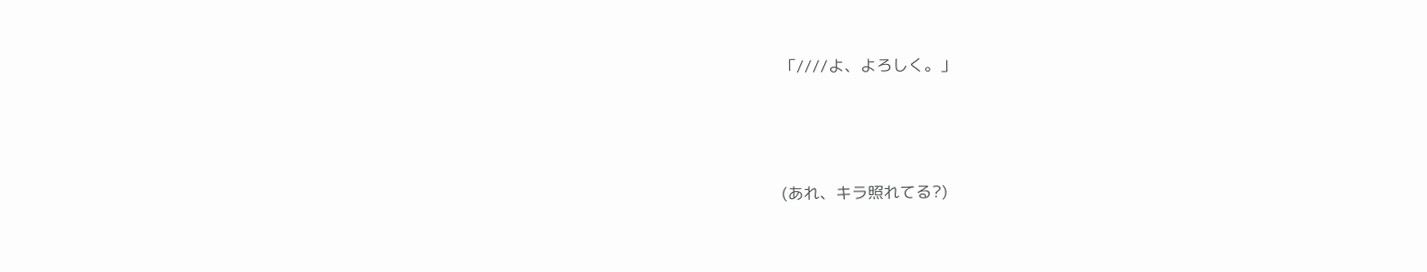「////よ、よろしく。」



(あれ、キラ照れてる?)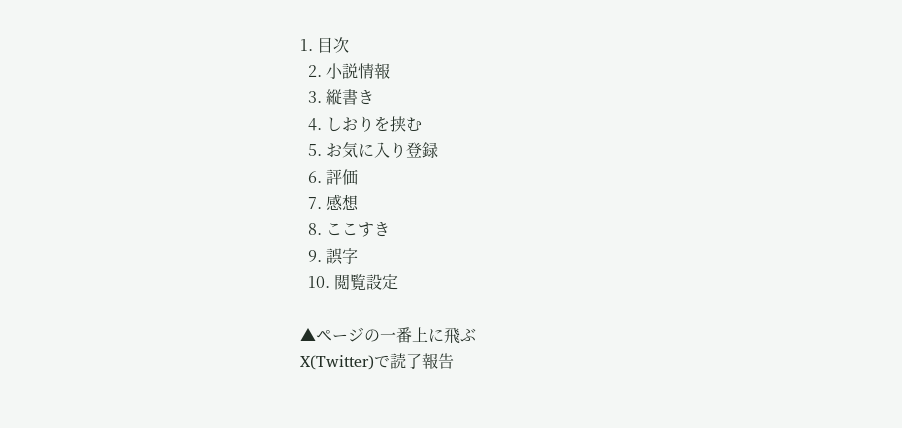1. 目次
  2. 小説情報
  3. 縦書き
  4. しおりを挟む
  5. お気に入り登録
  6. 評価
  7. 感想
  8. ここすき
  9. 誤字
  10. 閲覧設定

▲ページの一番上に飛ぶ
X(Twitter)で読了報告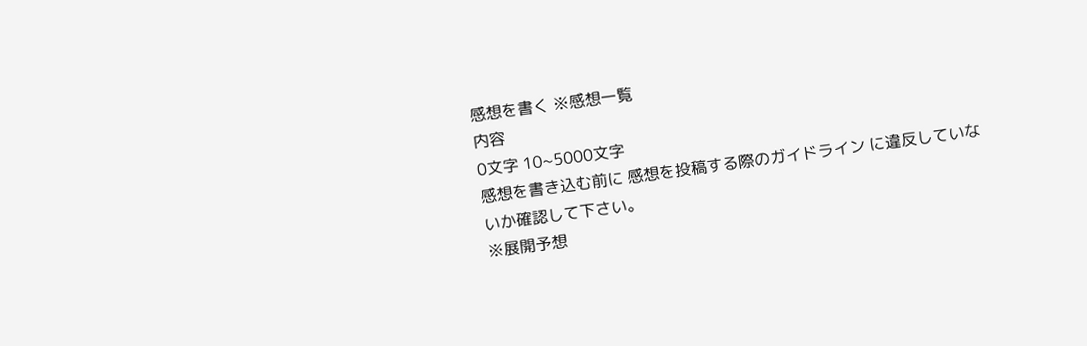感想を書く ※感想一覧
内容
0文字 10~5000文字
感想を書き込む前に 感想を投稿する際のガイドライン に違反していないか確認して下さい。
※展開予想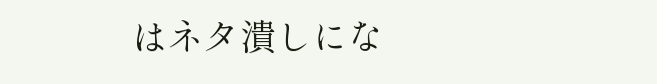はネタ潰しにな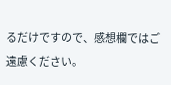るだけですので、感想欄ではご遠慮ください。